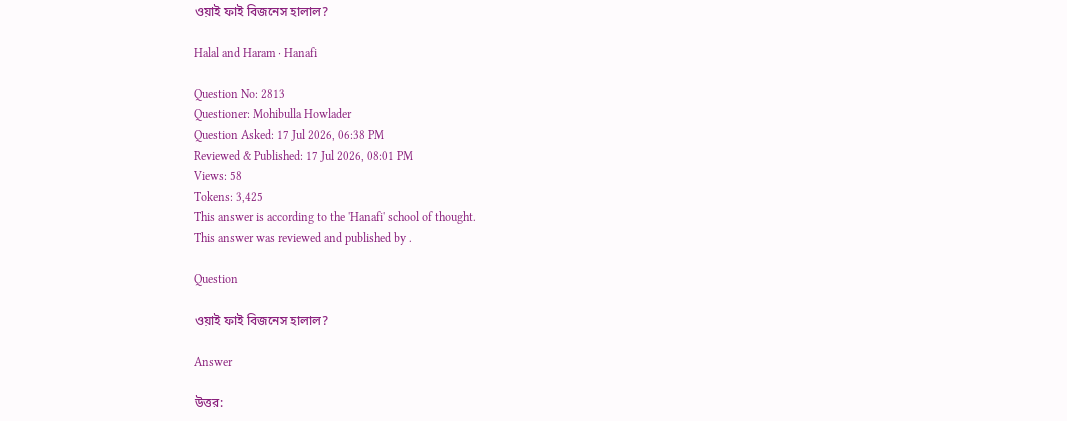ওয়াই ফাই বিজনেস হালাল?

Halal and Haram · Hanafi

Question No: 2813
Questioner: Mohibulla Howlader
Question Asked: 17 Jul 2026, 06:38 PM
Reviewed & Published: 17 Jul 2026, 08:01 PM
Views: 58
Tokens: 3,425
This answer is according to the 'Hanafi' school of thought.
This answer was reviewed and published by .

Question

ওয়াই ফাই বিজনেস হালাল?

Answer

উত্তর: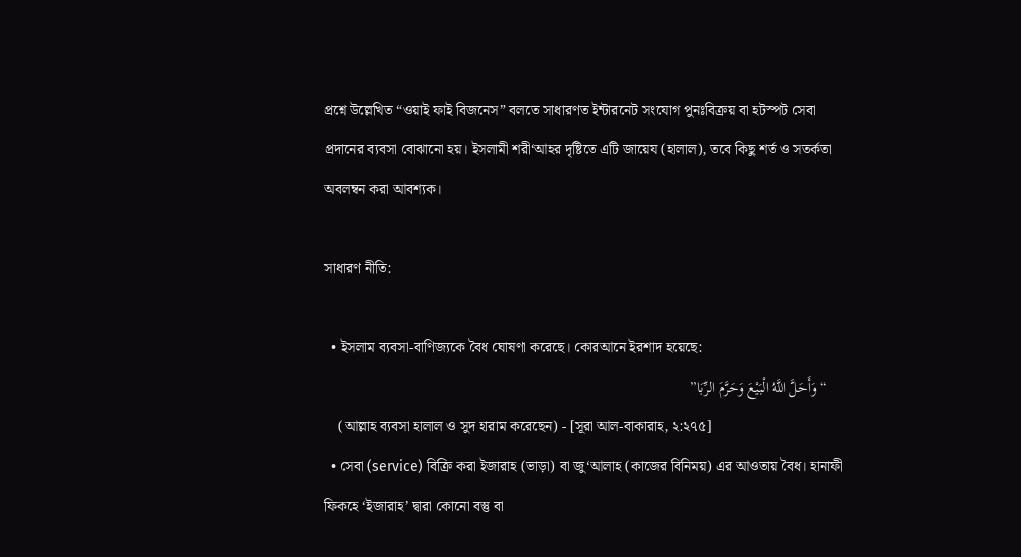প্রশ্নে উল্লেখিত “ওয়াই ফাই বিজনেস” বলতে সাধারণত ইন্টারনেট সংযোগ পুনঃবিক্রয় বা হটস্পট সেবা প্রদানের ব্যবসা বোঝানো হয়। ইসলামী শরী‘আহর দৃষ্টিতে এটি জায়েয (হালাল), তবে কিছু শর্ত ও সতর্কতা অবলম্বন করা আবশ্যক।

সাধারণ নীতি:

  • ইসলাম ব্যবসা-বাণিজ্যকে বৈধ ঘোষণা করেছে। কোরআনে ইরশাদ হয়েছে:
    “وَأَحَلَّ اللَّهُ الْبَيْعَ وَحَرَّمَ الرِّبَا”
    (আল্লাহ ব্যবসা হালাল ও সুদ হারাম করেছেন) - [সূরা আল-বাকারাহ, ২:২৭৫]
  • সেবা (service) বিক্রি করা ইজারাহ (ভাড়া) বা জু‘আলাহ (কাজের বিনিময়) এর আওতায় বৈধ। হানাফী ফিকহে ‘ইজারাহ’ দ্বারা কোনো বস্তু বা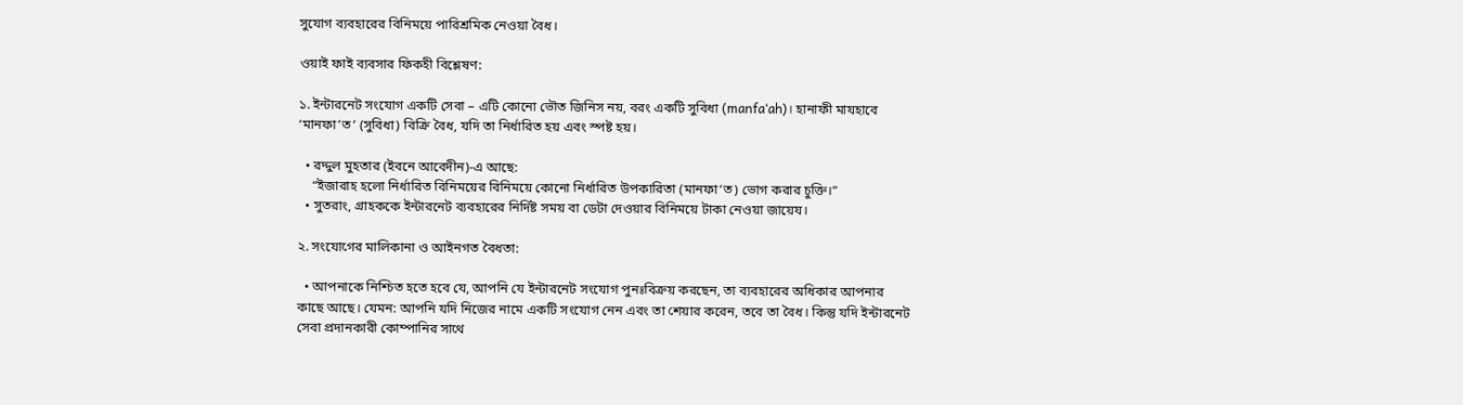সুযোগ ব্যবহারের বিনিময়ে পারিশ্রমিক নেওয়া বৈধ।

ওয়াই ফাই ব্যবসার ফিকহী বিশ্লেষণ:

১. ইন্টারনেট সংযোগ একটি সেবা – এটি কোনো ভৌত জিনিস নয়, বরং একটি সুবিধা (manfa‘ah)। হানাফী মাযহাবে ‘মানফা’ত’ (সুবিধা) বিক্রি বৈধ, যদি তা নির্ধারিত হয় এবং স্পষ্ট হয়।

  • রদ্দুল মুহতার (ইবনে আবেদীন)-এ আছে:
    “ইজারাহ হলো নির্ধারিত বিনিময়ের বিনিময়ে কোনো নির্ধারিত উপকারিতা (মানফা‘ত) ভোগ করার চুক্তি।”
  • সুতরাং, গ্রাহককে ইন্টারনেট ব্যবহারের নির্দিষ্ট সময় বা ডেটা দেওয়ার বিনিময়ে টাকা নেওয়া জায়েয।

২. সংযোগের মালিকানা ও আইনগত বৈধতা:

  • আপনাকে নিশ্চিত হতে হবে যে, আপনি যে ইন্টারনেট সংযোগ পুনঃবিক্রয় করছেন, তা ব্যবহারের অধিকার আপনার কাছে আছে। যেমন: আপনি যদি নিজের নামে একটি সংযোগ নেন এবং তা শেয়ার করেন, তবে তা বৈধ। কিন্তু যদি ইন্টারনেট সেবা প্রদানকারী কোম্পানির সাথে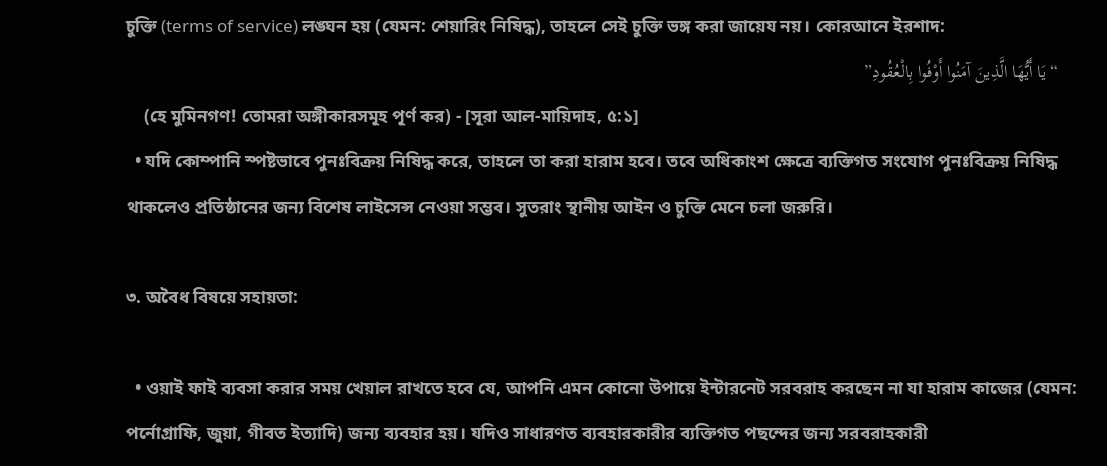চুক্তি (terms of service) লঙ্ঘন হয় (যেমন: শেয়ারিং নিষিদ্ধ), তাহলে সেই চুক্তি ভঙ্গ করা জায়েয নয়। কোরআনে ইরশাদ:
    “يَا أَيُّهَا الَّذِينَ آمَنُوا أَوْفُوا بِالْعُقُودِ”
    (হে মুমিনগণ! তোমরা অঙ্গীকারসমূহ পূর্ণ কর) - [সূরা আল-মায়িদাহ, ৫:১]
  • যদি কোম্পানি স্পষ্টভাবে পুনঃবিক্রয় নিষিদ্ধ করে, তাহলে তা করা হারাম হবে। তবে অধিকাংশ ক্ষেত্রে ব্যক্তিগত সংযোগ পুনঃবিক্রয় নিষিদ্ধ থাকলেও প্রতিষ্ঠানের জন্য বিশেষ লাইসেন্স নেওয়া সম্ভব। সুতরাং স্থানীয় আইন ও চুক্তি মেনে চলা জরুরি।

৩. অবৈধ বিষয়ে সহায়তা:

  • ওয়াই ফাই ব্যবসা করার সময় খেয়াল রাখতে হবে যে, আপনি এমন কোনো উপায়ে ইন্টারনেট সরবরাহ করছেন না যা হারাম কাজের (যেমন: পর্নোগ্রাফি, জুয়া, গীবত ইত্যাদি) জন্য ব্যবহার হয়। যদিও সাধারণত ব্যবহারকারীর ব্যক্তিগত পছন্দের জন্য সরবরাহকারী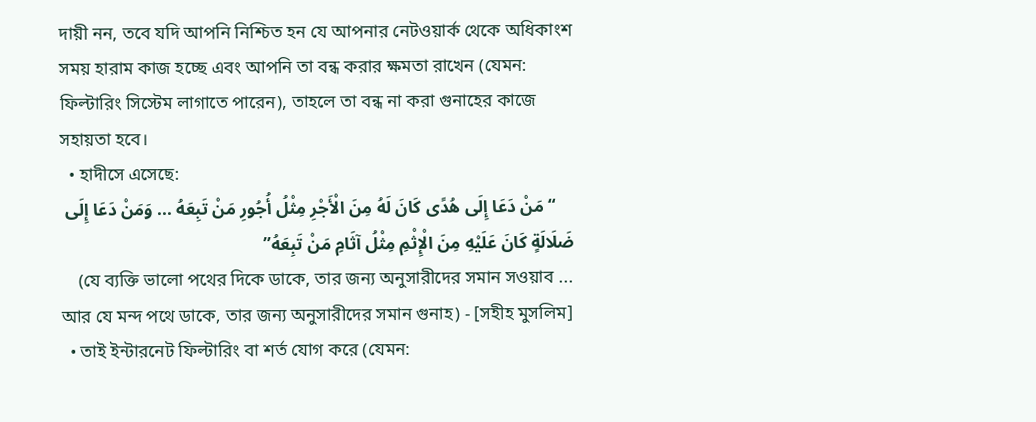দায়ী নন, তবে যদি আপনি নিশ্চিত হন যে আপনার নেটওয়ার্ক থেকে অধিকাংশ সময় হারাম কাজ হচ্ছে এবং আপনি তা বন্ধ করার ক্ষমতা রাখেন (যেমন: ফিল্টারিং সিস্টেম লাগাতে পারেন), তাহলে তা বন্ধ না করা গুনাহের কাজে সহায়তা হবে।
  • হাদীসে এসেছে:
    “مَنْ دَعَا إِلَى هُدًى كَانَ لَهُ مِنَ الْأَجْرِ مِثْلُ أُجُورِ مَنْ تَبِعَهُ ... وَمَنْ دَعَا إِلَى ضَلَالَةٍ كَانَ عَلَيْهِ مِنَ الْإِثْمِ مِثْلُ آثَامِ مَنْ تَبِعَهُ”
    (যে ব্যক্তি ভালো পথের দিকে ডাকে, তার জন্য অনুসারীদের সমান সওয়াব ... আর যে মন্দ পথে ডাকে, তার জন্য অনুসারীদের সমান গুনাহ) - [সহীহ মুসলিম]
  • তাই ইন্টারনেট ফিল্টারিং বা শর্ত যোগ করে (যেমন: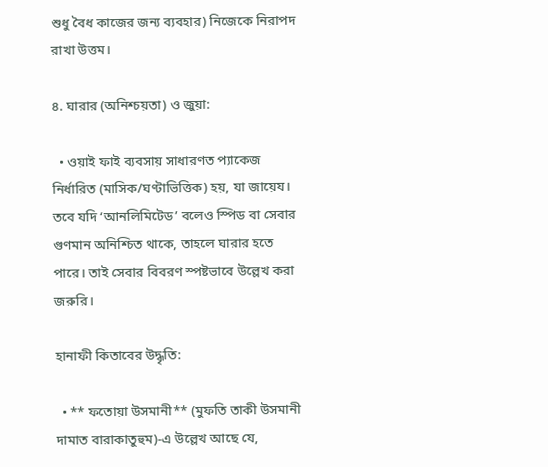শুধু বৈধ কাজের জন্য ব্যবহার) নিজেকে নিরাপদ রাখা উত্তম।

৪. ঘারার (অনিশ্চয়তা) ও জুয়া:

  • ওয়াই ফাই ব্যবসায় সাধারণত প্যাকেজ নির্ধারিত (মাসিক/ঘণ্টাভিত্তিক) হয়, যা জায়েয। তবে যদি ‘আনলিমিটেড’ বলেও স্পিড বা সেবার গুণমান অনিশ্চিত থাকে, তাহলে ঘারার হতে পারে। তাই সেবার বিবরণ স্পষ্টভাবে উল্লেখ করা জরুরি।

হানাফী কিতাবের উদ্ধৃতি:

  • ** ফতোয়া উসমানী** (মুফতি তাকী উসমানী দামাত বারাকাতুহুম)-এ উল্লেখ আছে যে,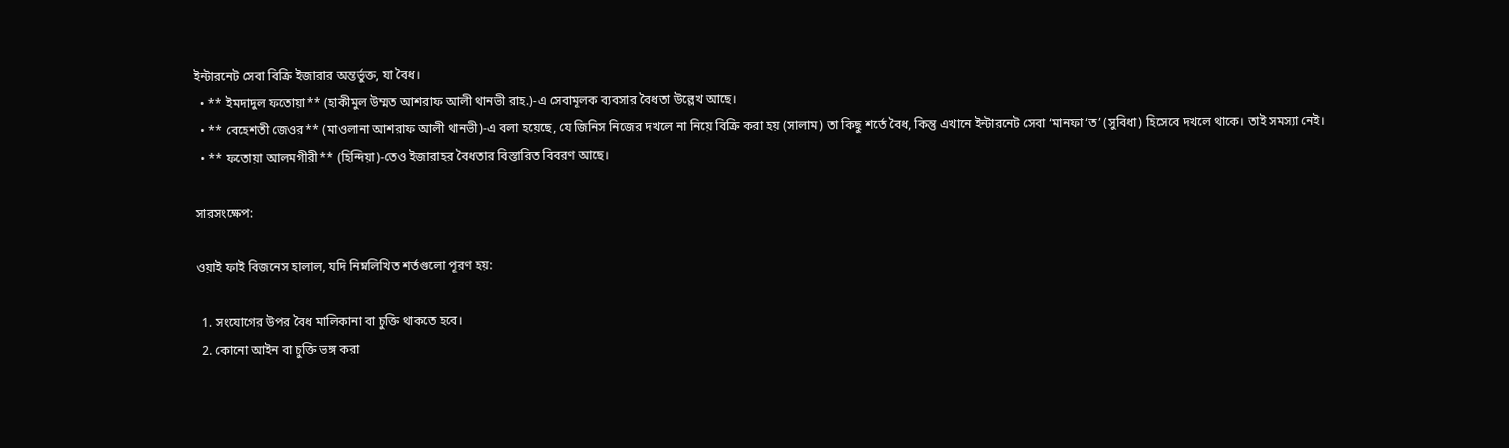ইন্টারনেট সেবা বিক্রি ইজারার অন্তর্ভুক্ত, যা বৈধ।
  • ** ইমদাদুল ফতোয়া** (হাকীমুল উম্মত আশরাফ আলী থানভী রাহ.)-এ সেবামূলক ব্যবসার বৈধতা উল্লেখ আছে।
  • ** বেহেশতী জেওর** (মাওলানা আশরাফ আলী থানভী)-এ বলা হয়েছে, যে জিনিস নিজের দখলে না নিয়ে বিক্রি করা হয় (সালাম) তা কিছু শর্তে বৈধ, কিন্তু এখানে ইন্টারনেট সেবা ‘মানফা‘ত’ (সুবিধা) হিসেবে দখলে থাকে। তাই সমস্যা নেই।
  • ** ফতোয়া আলমগীরী** (হিন্দিয়া)-তেও ইজারাহর বৈধতার বিস্তারিত বিবরণ আছে।

সারসংক্ষেপ:

ওয়াই ফাই বিজনেস হালাল, যদি নিম্নলিখিত শর্তগুলো পূরণ হয়:

  1. সংযোগের উপর বৈধ মালিকানা বা চুক্তি থাকতে হবে।
  2. কোনো আইন বা চুক্তি ভঙ্গ করা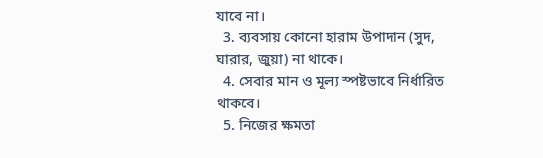যাবে না।
  3. ব্যবসায় কোনো হারাম উপাদান (সুদ, ঘারার, জুয়া) না থাকে।
  4. সেবার মান ও মূল্য স্পষ্টভাবে নির্ধারিত থাকবে।
  5. নিজের ক্ষমতা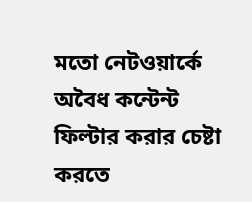মতো নেটওয়ার্কে অবৈধ কন্টেন্ট ফিল্টার করার চেষ্টা করতে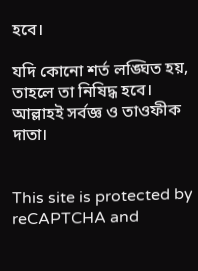হবে।

যদি কোনো শর্ত লঙ্ঘিত হয়, তাহলে তা নিষিদ্ধ হবে। আল্লাহই সর্বজ্ঞ ও তাওফীক দাতা।


This site is protected by reCAPTCHA and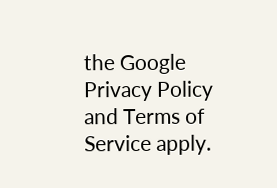the Google Privacy Policy and Terms of Service apply.